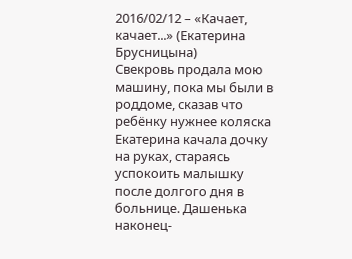2016/02/12 – «Качает, качает...» (Екатерина Брусницына)
Свекровь продала мою машину, пока мы были в роддоме, сказав что ребёнку нужнее коляска
Екатерина качала дочку на руках, стараясь успокоить малышку после долгого дня в больнице. Дашенька наконец-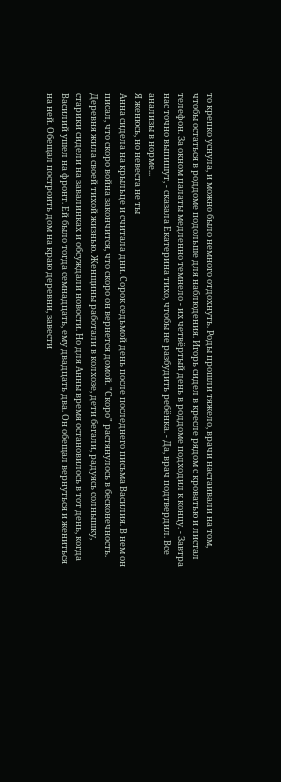то крепко уснула, и можно было немного отдохнуть. Роды прошли тяжело, врачи настаивали на том, чтобы остаться в роддоме подольше для наблюдения. Игорь сидел в кресле рядом с кроватью и листал телефон. За окном палаты медленно темнело - их четвёртый день в роддоме подходил к концу. - Завтра нас точно выпишут, - сказала Екатерина тихо, чтобы не разбудить ребёнка. - Да, врач подтвердил. Все анализы в норме...
Я женюсь, но невеста не ты
Анна сидела на крыльце и считала дни. Сорок седьмой день после последнего письма Василия. В нем он писал, что скоро война закончится, что скоро он вернется домой. "Скоро" растянулось в бесконечность. Деревня жила своей тихой жизнью. Женщины работали в колхозе, дети бегали, радуясь солнышку, старики сидели на завалинках и обсуждали новости. Но для Анны время остановилось в тот день, когда Василий ушел на фронт. Ей было тогда семнадцать, ему двадцать два. Он обещал вернуться и жениться на ней. Обещал построить дом на краю деревни, завести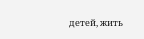детей, жить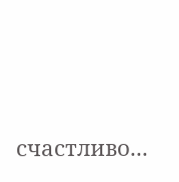счастливо...